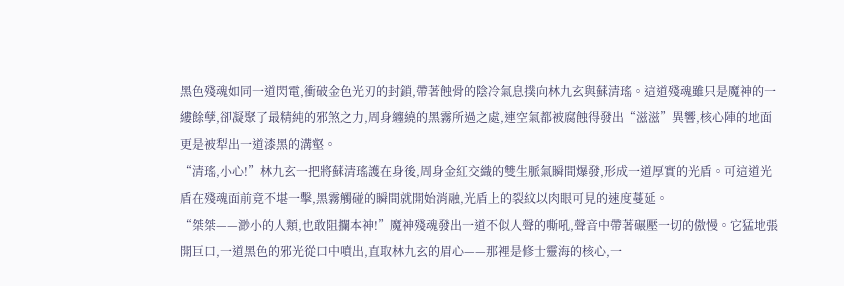黑色殘魂如同一道閃電,衝破金色光刃的封鎖,帶著蝕骨的陰冷氣息撲向林九玄與蘇清瑤。這道殘魂雖只是魔神的一縷餘孽,卻凝聚了最精純的邪煞之力,周身纏繞的黑霧所過之處,連空氣都被腐蝕得發出“滋滋”異響,核心陣的地面更是被犁出一道漆黑的溝壑。
“清瑤,小心!”林九玄一把將蘇清瑤護在身後,周身金紅交織的雙生脈氣瞬間爆發,形成一道厚實的光盾。可這道光盾在殘魂面前竟不堪一擊,黑霧觸碰的瞬間就開始消融,光盾上的裂紋以肉眼可見的速度蔓延。
“桀桀——渺小的人類,也敢阻攔本神!”魔神殘魂發出一道不似人聲的嘶吼,聲音中帶著碾壓一切的傲慢。它猛地張開巨口,一道黑色的邪光從口中噴出,直取林九玄的眉心——那裡是修士靈海的核心,一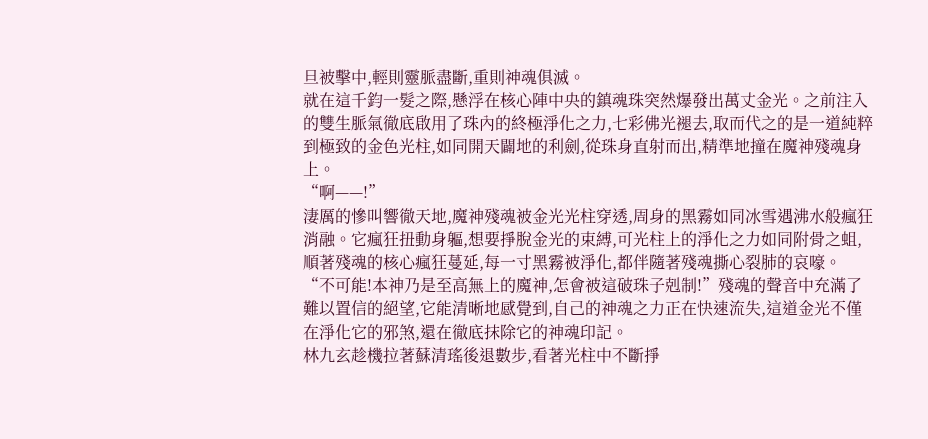旦被擊中,輕則靈脈盡斷,重則神魂俱滅。
就在這千鈞一髮之際,懸浮在核心陣中央的鎮魂珠突然爆發出萬丈金光。之前注入的雙生脈氣徹底啟用了珠內的終極淨化之力,七彩佛光褪去,取而代之的是一道純粹到極致的金色光柱,如同開天闢地的利劍,從珠身直射而出,精準地撞在魔神殘魂身上。
“啊——!”
淒厲的慘叫響徹天地,魔神殘魂被金光光柱穿透,周身的黑霧如同冰雪遇沸水般瘋狂消融。它瘋狂扭動身軀,想要掙脫金光的束縛,可光柱上的淨化之力如同附骨之蛆,順著殘魂的核心瘋狂蔓延,每一寸黑霧被淨化,都伴隨著殘魂撕心裂肺的哀嚎。
“不可能!本神乃是至高無上的魔神,怎會被這破珠子剋制!”殘魂的聲音中充滿了難以置信的絕望,它能清晰地感覺到,自己的神魂之力正在快速流失,這道金光不僅在淨化它的邪煞,還在徹底抹除它的神魂印記。
林九玄趁機拉著蘇清瑤後退數步,看著光柱中不斷掙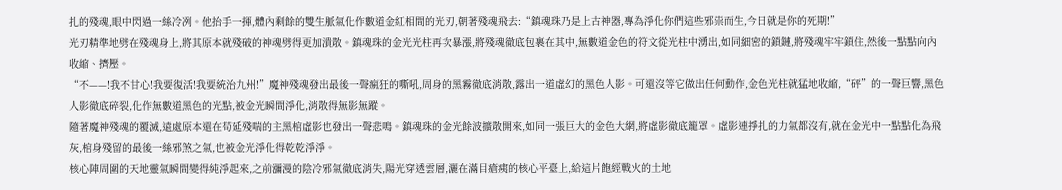扎的殘魂,眼中閃過一絲冷冽。他抬手一揮,體內剩餘的雙生脈氣化作數道金紅相間的光刃,朝著殘魂飛去:“鎮魂珠乃是上古神器,專為淨化你們這些邪祟而生,今日就是你的死期!”
光刃精準地劈在殘魂身上,將其原本就殘破的神魂劈得更加潰散。鎮魂珠的金光光柱再次暴漲,將殘魂徹底包裹在其中,無數道金色的符文從光柱中湧出,如同細密的鎖鏈,將殘魂牢牢鎖住,然後一點點向內收縮、擠壓。
“不——!我不甘心!我要復活!我要統治九州!”魔神殘魂發出最後一聲瘋狂的嘶吼,周身的黑霧徹底消散,露出一道虛幻的黑色人影。可還沒等它做出任何動作,金色光柱就猛地收縮,“砰”的一聲巨響,黑色人影徹底碎裂,化作無數道黑色的光點,被金光瞬間淨化,消散得無影無蹤。
隨著魔神殘魂的覆滅,遠處原本還在苟延殘喘的主黑棺虛影也發出一聲悲鳴。鎮魂珠的金光餘波擴散開來,如同一張巨大的金色大網,將虛影徹底籠罩。虛影連掙扎的力氣都沒有,就在金光中一點點化為飛灰,棺身殘留的最後一絲邪煞之氣,也被金光淨化得乾乾淨淨。
核心陣周圍的天地靈氣瞬間變得純淨起來,之前瀰漫的陰冷邪氣徹底消失,陽光穿透雲層,灑在滿目瘡痍的核心平臺上,給這片飽經戰火的土地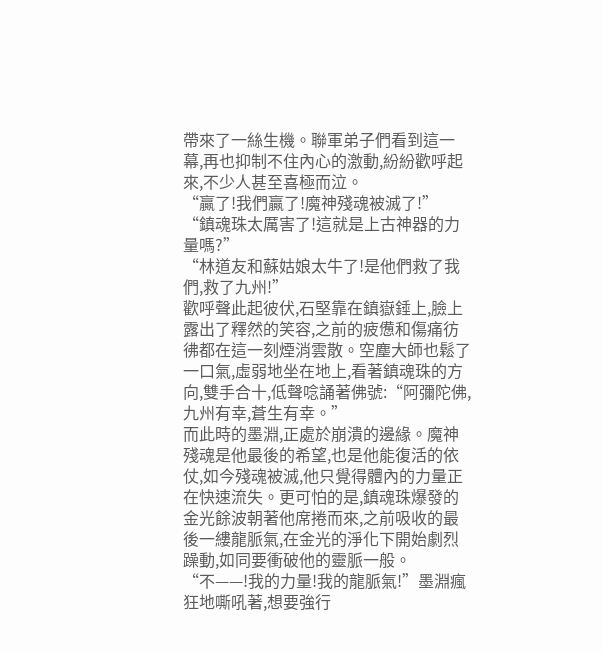帶來了一絲生機。聯軍弟子們看到這一幕,再也抑制不住內心的激動,紛紛歡呼起來,不少人甚至喜極而泣。
“贏了!我們贏了!魔神殘魂被滅了!”
“鎮魂珠太厲害了!這就是上古神器的力量嗎?”
“林道友和蘇姑娘太牛了!是他們救了我們,救了九州!”
歡呼聲此起彼伏,石堅靠在鎮嶽錘上,臉上露出了釋然的笑容,之前的疲憊和傷痛彷彿都在這一刻煙消雲散。空塵大師也鬆了一口氣,虛弱地坐在地上,看著鎮魂珠的方向,雙手合十,低聲唸誦著佛號:“阿彌陀佛,九州有幸,蒼生有幸。”
而此時的墨淵,正處於崩潰的邊緣。魔神殘魂是他最後的希望,也是他能復活的依仗,如今殘魂被滅,他只覺得體內的力量正在快速流失。更可怕的是,鎮魂珠爆發的金光餘波朝著他席捲而來,之前吸收的最後一縷龍脈氣,在金光的淨化下開始劇烈躁動,如同要衝破他的靈脈一般。
“不——!我的力量!我的龍脈氣!”墨淵瘋狂地嘶吼著,想要強行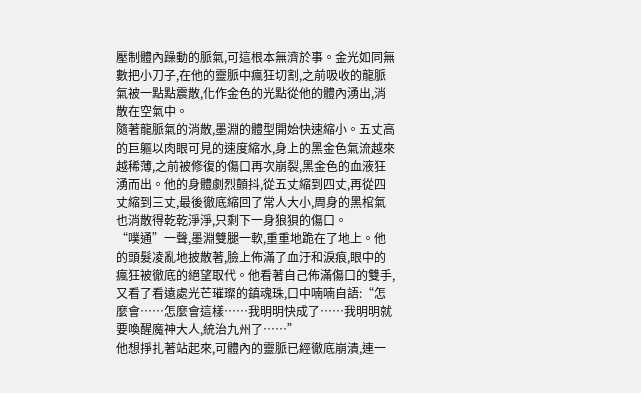壓制體內躁動的脈氣,可這根本無濟於事。金光如同無數把小刀子,在他的靈脈中瘋狂切割,之前吸收的龍脈氣被一點點震散,化作金色的光點從他的體內湧出,消散在空氣中。
隨著龍脈氣的消散,墨淵的體型開始快速縮小。五丈高的巨軀以肉眼可見的速度縮水,身上的黑金色氣流越來越稀薄,之前被修復的傷口再次崩裂,黑金色的血液狂湧而出。他的身體劇烈顫抖,從五丈縮到四丈,再從四丈縮到三丈,最後徹底縮回了常人大小,周身的黑棺氣也消散得乾乾淨淨,只剩下一身狼狽的傷口。
“噗通”一聲,墨淵雙腿一軟,重重地跪在了地上。他的頭髮凌亂地披散著,臉上佈滿了血汙和淚痕,眼中的瘋狂被徹底的絕望取代。他看著自己佈滿傷口的雙手,又看了看遠處光芒璀璨的鎮魂珠,口中喃喃自語:“怎麼會……怎麼會這樣……我明明快成了……我明明就要喚醒魔神大人,統治九州了……”
他想掙扎著站起來,可體內的靈脈已經徹底崩潰,連一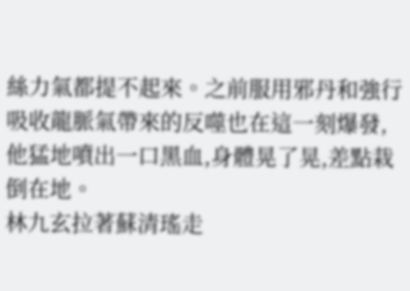絲力氣都提不起來。之前服用邪丹和強行吸收龍脈氣帶來的反噬也在這一刻爆發,他猛地噴出一口黑血,身體晃了晃,差點栽倒在地。
林九玄拉著蘇清瑤走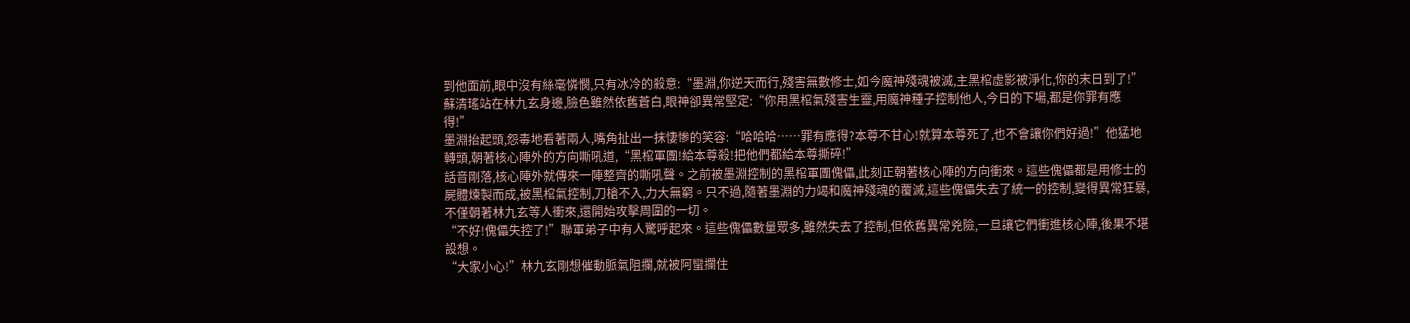到他面前,眼中沒有絲毫憐憫,只有冰冷的殺意:“墨淵,你逆天而行,殘害無數修士,如今魔神殘魂被滅,主黑棺虛影被淨化,你的末日到了!”
蘇清瑤站在林九玄身邊,臉色雖然依舊蒼白,眼神卻異常堅定:“你用黑棺氣殘害生靈,用魔神種子控制他人,今日的下場,都是你罪有應得!”
墨淵抬起頭,怨毒地看著兩人,嘴角扯出一抹悽慘的笑容:“哈哈哈……罪有應得?本尊不甘心!就算本尊死了,也不會讓你們好過!”他猛地轉頭,朝著核心陣外的方向嘶吼道,“黑棺軍團!給本尊殺!把他們都給本尊撕碎!”
話音剛落,核心陣外就傳來一陣整齊的嘶吼聲。之前被墨淵控制的黑棺軍團傀儡,此刻正朝著核心陣的方向衝來。這些傀儡都是用修士的屍體煉製而成,被黑棺氣控制,刀槍不入,力大無窮。只不過,隨著墨淵的力竭和魔神殘魂的覆滅,這些傀儡失去了統一的控制,變得異常狂暴,不僅朝著林九玄等人衝來,還開始攻擊周圍的一切。
“不好!傀儡失控了!”聯軍弟子中有人驚呼起來。這些傀儡數量眾多,雖然失去了控制,但依舊異常兇險,一旦讓它們衝進核心陣,後果不堪設想。
“大家小心!”林九玄剛想催動脈氣阻攔,就被阿蠻攔住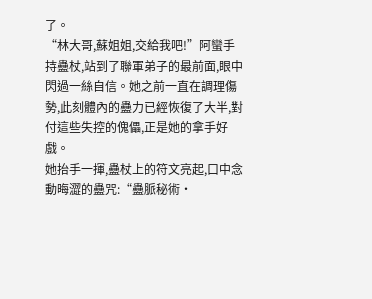了。
“林大哥,蘇姐姐,交給我吧!”阿蠻手持蠱杖,站到了聯軍弟子的最前面,眼中閃過一絲自信。她之前一直在調理傷勢,此刻體內的蠱力已經恢復了大半,對付這些失控的傀儡,正是她的拿手好戲。
她抬手一揮,蠱杖上的符文亮起,口中念動晦澀的蠱咒:“蠱脈秘術·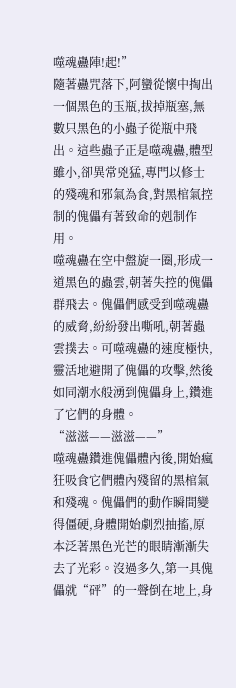噬魂蠱陣!起!”
隨著蠱咒落下,阿蠻從懷中掏出一個黑色的玉瓶,拔掉瓶塞,無數只黑色的小蟲子從瓶中飛出。這些蟲子正是噬魂蠱,體型雖小,卻異常兇猛,專門以修士的殘魂和邪氣為食,對黑棺氣控制的傀儡有著致命的剋制作用。
噬魂蠱在空中盤旋一圈,形成一道黑色的蟲雲,朝著失控的傀儡群飛去。傀儡們感受到噬魂蠱的威脅,紛紛發出嘶吼,朝著蟲雲撲去。可噬魂蠱的速度極快,靈活地避開了傀儡的攻擊,然後如同潮水般湧到傀儡身上,鑽進了它們的身體。
“滋滋——滋滋——”
噬魂蠱鑽進傀儡體內後,開始瘋狂吸食它們體內殘留的黑棺氣和殘魂。傀儡們的動作瞬間變得僵硬,身體開始劇烈抽搐,原本泛著黑色光芒的眼睛漸漸失去了光彩。沒過多久,第一具傀儡就“砰”的一聲倒在地上,身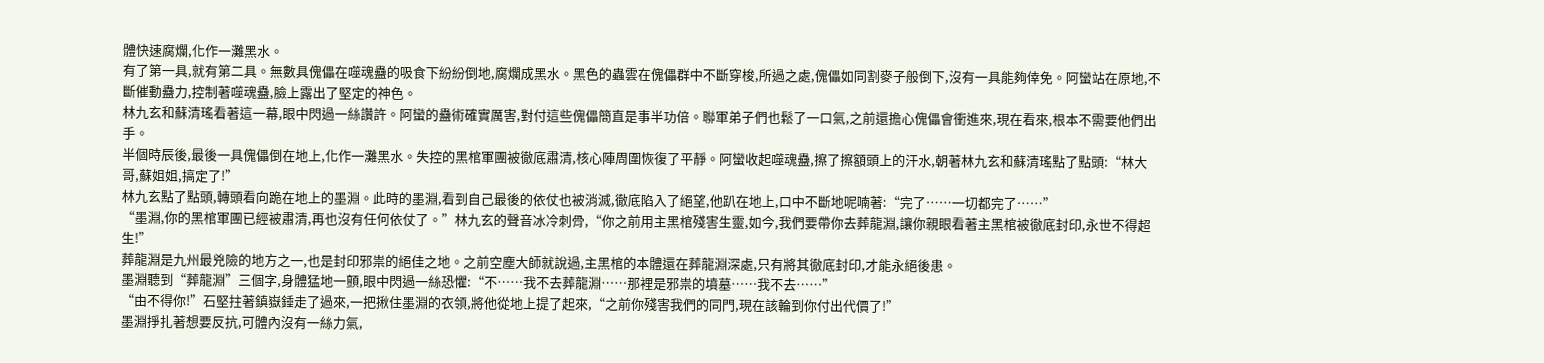體快速腐爛,化作一灘黑水。
有了第一具,就有第二具。無數具傀儡在噬魂蠱的吸食下紛紛倒地,腐爛成黑水。黑色的蟲雲在傀儡群中不斷穿梭,所過之處,傀儡如同割麥子般倒下,沒有一具能夠倖免。阿蠻站在原地,不斷催動蠱力,控制著噬魂蠱,臉上露出了堅定的神色。
林九玄和蘇清瑤看著這一幕,眼中閃過一絲讚許。阿蠻的蠱術確實厲害,對付這些傀儡簡直是事半功倍。聯軍弟子們也鬆了一口氣,之前還擔心傀儡會衝進來,現在看來,根本不需要他們出手。
半個時辰後,最後一具傀儡倒在地上,化作一灘黑水。失控的黑棺軍團被徹底肅清,核心陣周圍恢復了平靜。阿蠻收起噬魂蠱,擦了擦額頭上的汗水,朝著林九玄和蘇清瑤點了點頭:“林大哥,蘇姐姐,搞定了!”
林九玄點了點頭,轉頭看向跪在地上的墨淵。此時的墨淵,看到自己最後的依仗也被消滅,徹底陷入了絕望,他趴在地上,口中不斷地呢喃著:“完了……一切都完了……”
“墨淵,你的黑棺軍團已經被肅清,再也沒有任何依仗了。”林九玄的聲音冰冷刺骨,“你之前用主黑棺殘害生靈,如今,我們要帶你去葬龍淵,讓你親眼看著主黑棺被徹底封印,永世不得超生!”
葬龍淵是九州最兇險的地方之一,也是封印邪祟的絕佳之地。之前空塵大師就說過,主黑棺的本體還在葬龍淵深處,只有將其徹底封印,才能永絕後患。
墨淵聽到“葬龍淵”三個字,身體猛地一顫,眼中閃過一絲恐懼:“不……我不去葬龍淵……那裡是邪祟的墳墓……我不去……”
“由不得你!”石堅拄著鎮嶽錘走了過來,一把揪住墨淵的衣領,將他從地上提了起來,“之前你殘害我們的同門,現在該輪到你付出代價了!”
墨淵掙扎著想要反抗,可體內沒有一絲力氣,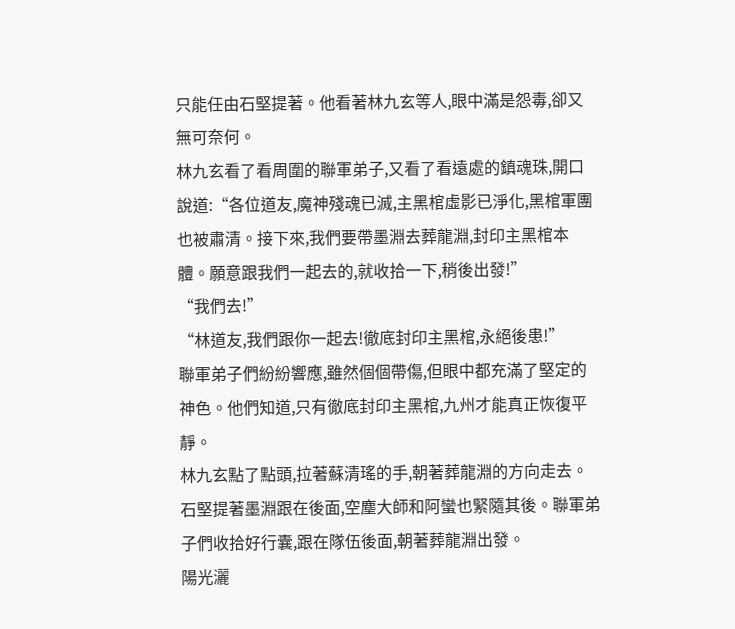只能任由石堅提著。他看著林九玄等人,眼中滿是怨毒,卻又無可奈何。
林九玄看了看周圍的聯軍弟子,又看了看遠處的鎮魂珠,開口說道:“各位道友,魔神殘魂已滅,主黑棺虛影已淨化,黑棺軍團也被肅清。接下來,我們要帶墨淵去葬龍淵,封印主黑棺本體。願意跟我們一起去的,就收拾一下,稍後出發!”
“我們去!”
“林道友,我們跟你一起去!徹底封印主黑棺,永絕後患!”
聯軍弟子們紛紛響應,雖然個個帶傷,但眼中都充滿了堅定的神色。他們知道,只有徹底封印主黑棺,九州才能真正恢復平靜。
林九玄點了點頭,拉著蘇清瑤的手,朝著葬龍淵的方向走去。石堅提著墨淵跟在後面,空塵大師和阿蠻也緊隨其後。聯軍弟子們收拾好行囊,跟在隊伍後面,朝著葬龍淵出發。
陽光灑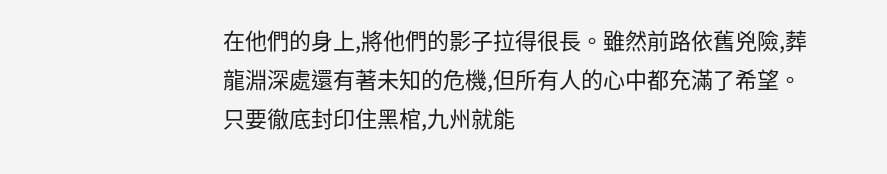在他們的身上,將他們的影子拉得很長。雖然前路依舊兇險,葬龍淵深處還有著未知的危機,但所有人的心中都充滿了希望。只要徹底封印住黑棺,九州就能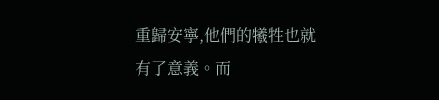重歸安寧,他們的犧牲也就有了意義。而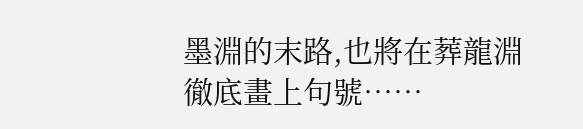墨淵的末路,也將在葬龍淵徹底畫上句號……